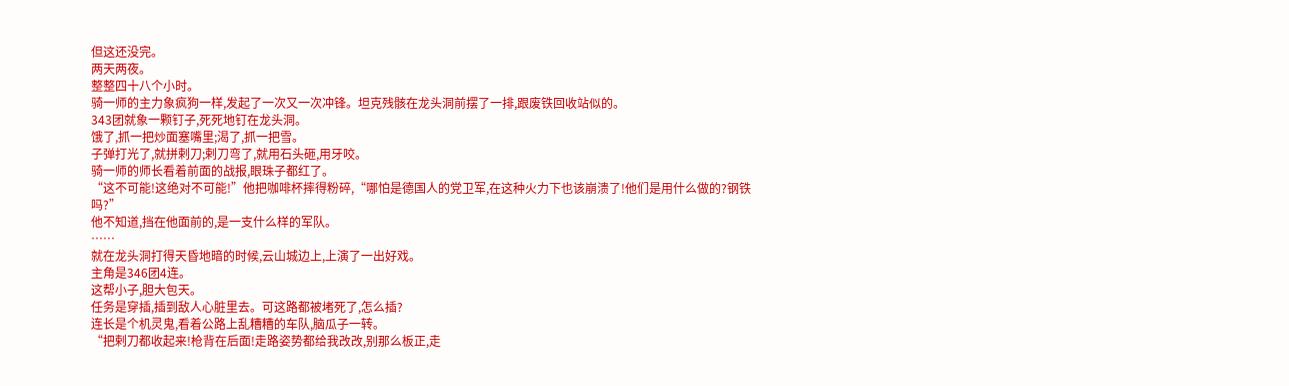但这还没完。
两天两夜。
整整四十八个小时。
骑一师的主力象疯狗一样,发起了一次又一次冲锋。坦克残骸在龙头洞前摆了一排,跟废铁回收站似的。
343团就象一颗钉子,死死地钉在龙头洞。
饿了,抓一把炒面塞嘴里;渴了,抓一把雪。
子弹打光了,就拼剌刀;剌刀弯了,就用石头砸,用牙咬。
骑一师的师长看着前面的战报,眼珠子都红了。
“这不可能!这绝对不可能!”他把咖啡杯摔得粉碎,“哪怕是德国人的党卫军,在这种火力下也该崩溃了!他们是用什么做的?钢铁吗?”
他不知道,挡在他面前的,是一支什么样的军队。
……
就在龙头洞打得天昏地暗的时候,云山城边上,上演了一出好戏。
主角是346团4连。
这帮小子,胆大包天。
任务是穿插,插到敌人心脏里去。可这路都被堵死了,怎么插?
连长是个机灵鬼,看着公路上乱糟糟的车队,脑瓜子一转。
“把剌刀都收起来!枪背在后面!走路姿势都给我改改,别那么板正,走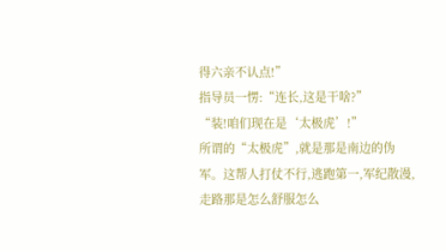得六亲不认点!”
指导员一愣:“连长,这是干啥?”
“装!咱们现在是‘太极虎’!”
所谓的“太极虎”,就是那是南边的伪军。这帮人打仗不行,逃跑第一,军纪散漫,走路那是怎么舒服怎么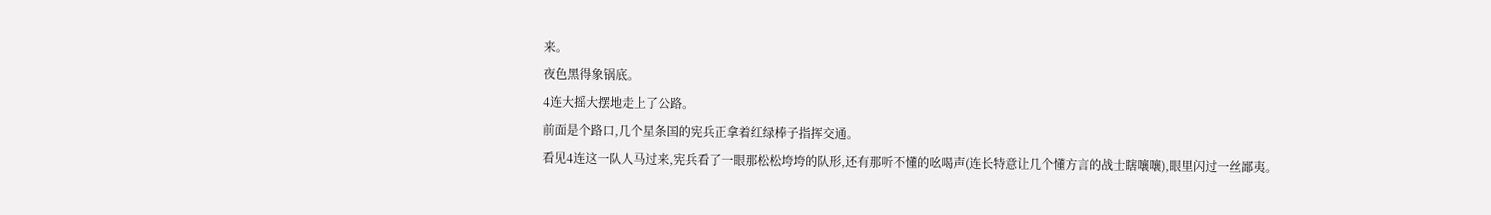来。
夜色黑得象锅底。
4连大摇大摆地走上了公路。
前面是个路口,几个星条国的宪兵正拿着红绿棒子指挥交通。
看见4连这一队人马过来,宪兵看了一眼那松松垮垮的队形,还有那听不懂的吆喝声(连长特意让几个懂方言的战士瞎嚷嚷),眼里闪过一丝鄙夷。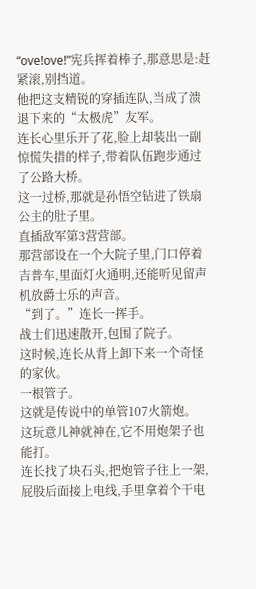“ove!ove!”宪兵挥着棒子,那意思是:赶紧滚,别挡道。
他把这支精锐的穿插连队,当成了溃退下来的“太极虎”友军。
连长心里乐开了花,脸上却装出一副惊慌失措的样子,带着队伍跑步通过了公路大桥。
这一过桥,那就是孙悟空钻进了铁扇公主的肚子里。
直插敌军第3营营部。
那营部设在一个大院子里,门口停着吉普车,里面灯火通明,还能听见留声机放爵士乐的声音。
“到了。”连长一挥手。
战士们迅速散开,包围了院子。
这时候,连长从背上卸下来一个奇怪的家伙。
一根管子。
这就是传说中的单管107火箭炮。
这玩意儿神就神在,它不用炮架子也能打。
连长找了块石头,把炮管子往上一架,屁股后面接上电线,手里拿着个干电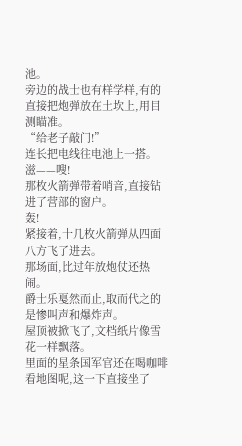池。
旁边的战士也有样学样,有的直接把炮弹放在土坎上,用目测瞄准。
“给老子敲门!”
连长把电线往电池上一搭。
滋——嗖!
那枚火箭弹带着哨音,直接钻进了营部的窗户。
轰!
紧接着,十几枚火箭弹从四面八方飞了进去。
那场面,比过年放炮仗还热闹。
爵士乐戛然而止,取而代之的是惨叫声和爆炸声。
屋顶被掀飞了,文档纸片像雪花一样飘落。
里面的星条国军官还在喝咖啡看地图呢,这一下直接坐了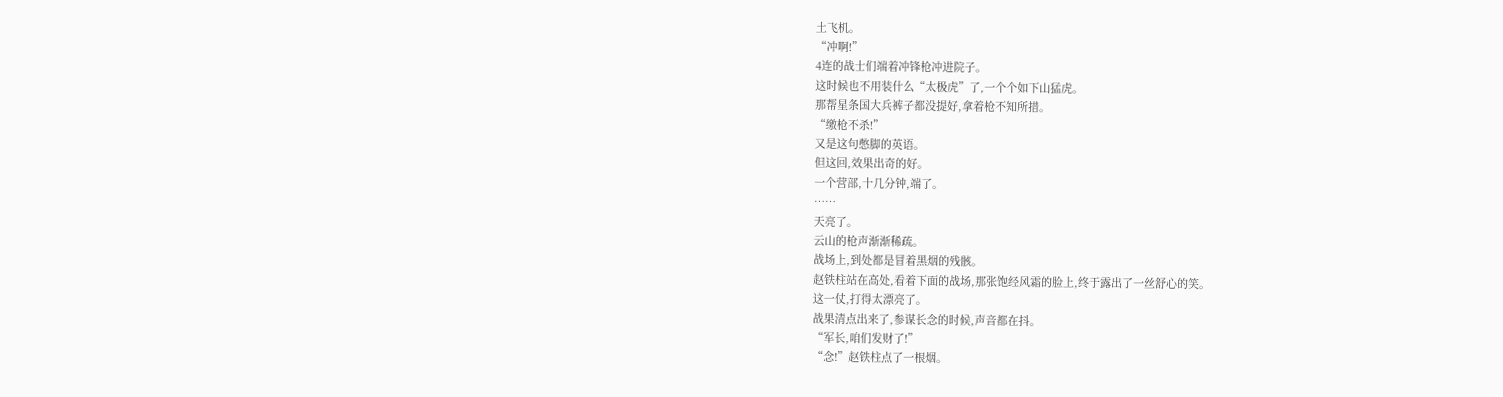土飞机。
“冲啊!”
4连的战士们端着冲锋枪冲进院子。
这时候也不用装什么“太极虎”了,一个个如下山猛虎。
那帮星条国大兵裤子都没提好,拿着枪不知所措。
“缴枪不杀!”
又是这句憋脚的英语。
但这回,效果出奇的好。
一个营部,十几分钟,端了。
……
天亮了。
云山的枪声渐渐稀疏。
战场上,到处都是冒着黑烟的残骸。
赵铁柱站在高处,看着下面的战场,那张饱经风霜的脸上,终于露出了一丝舒心的笑。
这一仗,打得太漂亮了。
战果清点出来了,参谋长念的时候,声音都在抖。
“军长,咱们发财了!”
“念!”赵铁柱点了一根烟。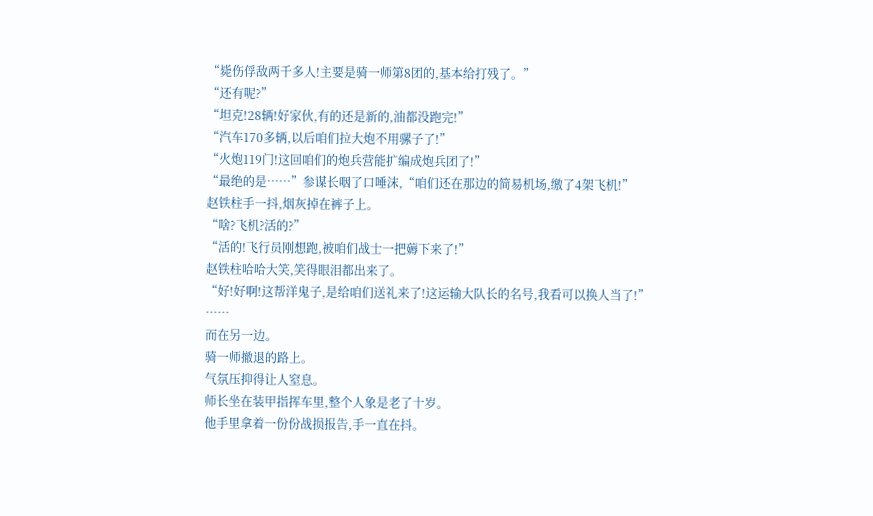“毙伤俘敌两千多人!主要是骑一师第8团的,基本给打残了。”
“还有呢?”
“坦克!28辆!好家伙,有的还是新的,油都没跑完!”
“汽车170多辆,以后咱们拉大炮不用骡子了!”
“火炮119门!这回咱们的炮兵营能扩编成炮兵团了!”
“最绝的是……”参谋长咽了口唾沫,“咱们还在那边的简易机场,缴了4架飞机!”
赵铁柱手一抖,烟灰掉在裤子上。
“啥?飞机?活的?”
“活的!飞行员刚想跑,被咱们战士一把薅下来了!”
赵铁柱哈哈大笑,笑得眼泪都出来了。
“好!好啊!这帮洋鬼子,是给咱们送礼来了!这运输大队长的名号,我看可以换人当了!”
……
而在另一边。
骑一师撤退的路上。
气氛压抑得让人窒息。
师长坐在装甲指挥车里,整个人象是老了十岁。
他手里拿着一份份战损报告,手一直在抖。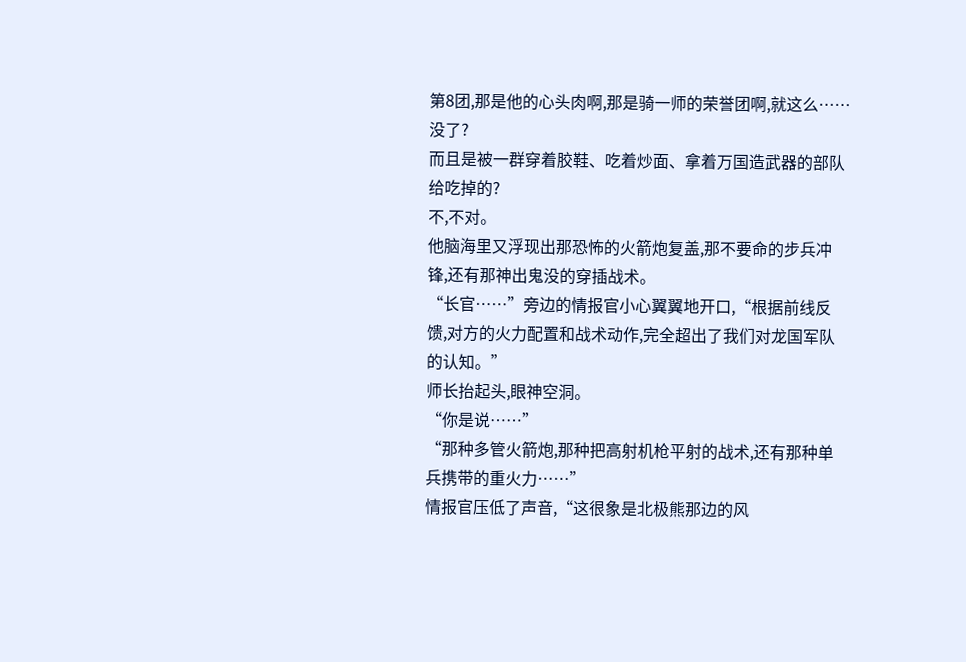第8团,那是他的心头肉啊,那是骑一师的荣誉团啊,就这么……没了?
而且是被一群穿着胶鞋、吃着炒面、拿着万国造武器的部队给吃掉的?
不,不对。
他脑海里又浮现出那恐怖的火箭炮复盖,那不要命的步兵冲锋,还有那神出鬼没的穿插战术。
“长官……”旁边的情报官小心翼翼地开口,“根据前线反馈,对方的火力配置和战术动作,完全超出了我们对龙国军队的认知。”
师长抬起头,眼神空洞。
“你是说……”
“那种多管火箭炮,那种把高射机枪平射的战术,还有那种单兵携带的重火力……”
情报官压低了声音,“这很象是北极熊那边的风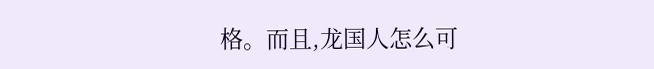格。而且,龙国人怎么可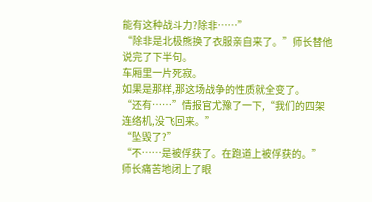能有这种战斗力?除非……”
“除非是北极熊换了衣服亲自来了。”师长替他说完了下半句。
车厢里一片死寂。
如果是那样,那这场战争的性质就全变了。
“还有……”情报官尤豫了一下,“我们的四架连络机,没飞回来。”
“坠毁了?”
“不……是被俘获了。在跑道上被俘获的。”
师长痛苦地闭上了眼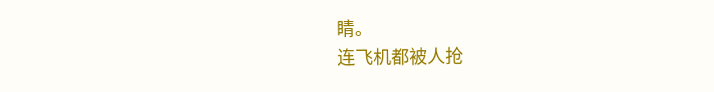睛。
连飞机都被人抢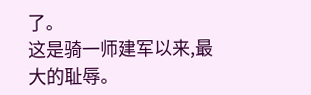了。
这是骑一师建军以来,最大的耻辱。